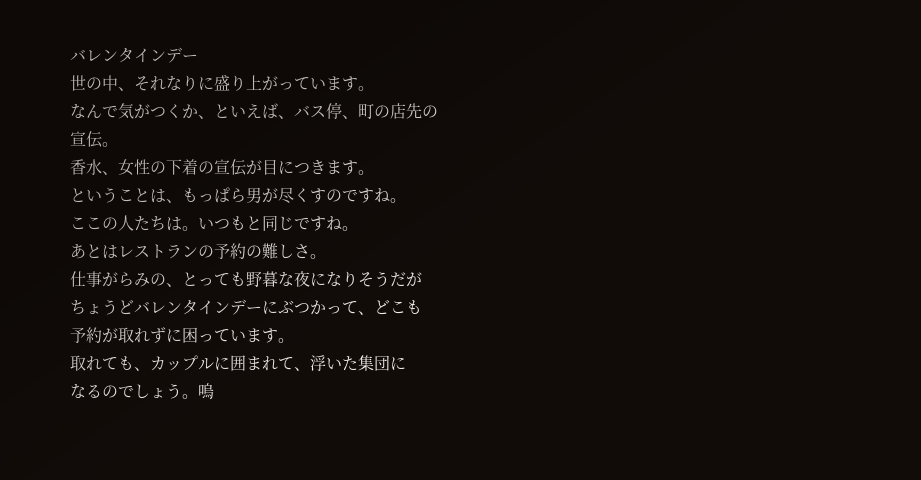バレンタインデー
世の中、それなりに盛り上がっています。
なんで気がつくか、といえば、バス停、町の店先の
宣伝。
香水、女性の下着の宣伝が目につきます。
ということは、もっぱら男が尽くすのですね。
ここの人たちは。いつもと同じですね。
あとはレストランの予約の難しさ。
仕事がらみの、とっても野暮な夜になりそうだが
ちょうどバレンタインデーにぶつかって、どこも
予約が取れずに困っています。
取れても、カップルに囲まれて、浮いた集団に
なるのでしょう。嗚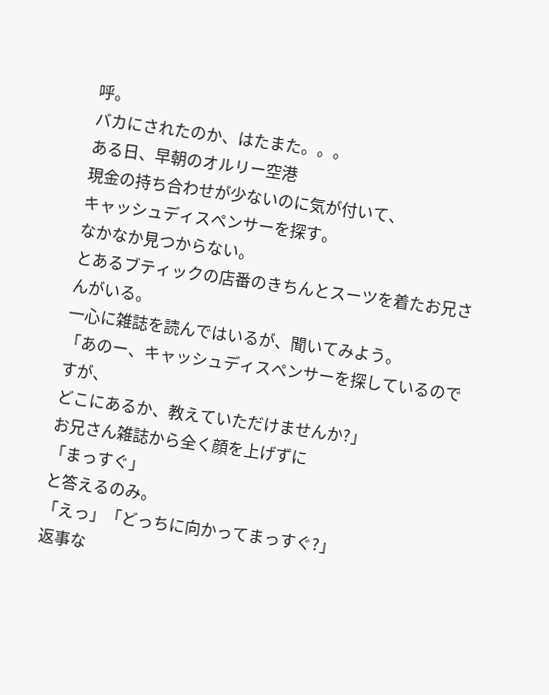呼。
バカにされたのか、はたまた。。。
ある日、早朝のオルリー空港
現金の持ち合わせが少ないのに気が付いて、
キャッシュディスペンサーを探す。
なかなか見つからない。
とあるブティックの店番のきちんとスーツを着たお兄さんがいる。
一心に雑誌を読んではいるが、聞いてみよう。
「あのー、キャッシュディスペンサーを探しているのですが、
どこにあるか、教えていただけませんか?」
お兄さん雑誌から全く顔を上げずに
「まっすぐ」
と答えるのみ。
「えっ」「どっちに向かってまっすぐ?」
返事な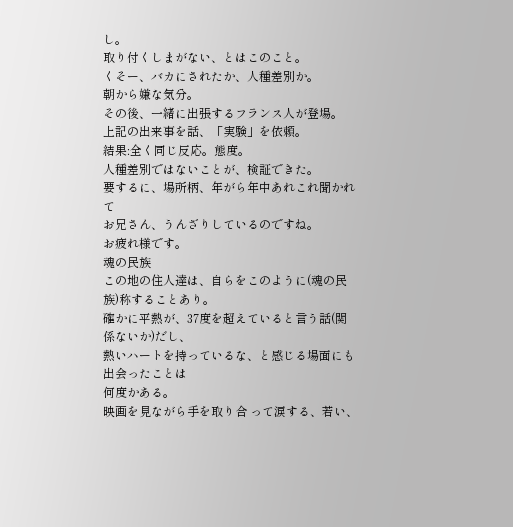し。
取り付くしまがない、とはこのこと。
くそー、バカにされたか、人種差別か。
朝から嫌な気分。
その後、一緒に出張するフランス人が登場。
上記の出来事を話、「実験」を依頼。
結果:全く同じ反応。態度。
人種差別ではないことが、検証できた。
要するに、場所柄、年がら年中あれこれ聞かれて
お兄さん、うんざりしているのですね。
お疲れ様です。
魂の民族
この地の住人達は、自らをこのように(魂の民族)称することあり。
確かに平熱が、37度を超えていると言う話(関係ないか)だし、
熱いハートを持っているな、と感じる場面にも出会ったことは
何度かある。
映画を見ながら手を取り合 って涙する、若い、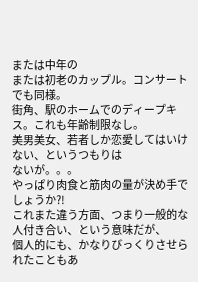または中年の
または初老のカップル。コンサートでも同様。
街角、駅のホームでのディープキス。これも年齢制限なし。
美男美女、若者しか恋愛してはいけない、というつもりは
ないが。。。
やっぱり肉食と筋肉の量が決め手でしょうか?!
これまた違う方面、つまり一般的な人付き合い、という意味だが、
個人的にも、かなりびっくりさせられたこともあ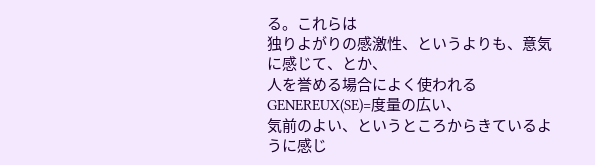る。これらは
独りよがりの感激性、というよりも、意気に感じて、とか、
人を誉める場合によく使われるGENEREUX(SE)=度量の広い、
気前のよい、というところからきているように感じ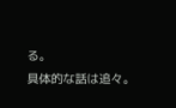る。
具体的な話は追々。